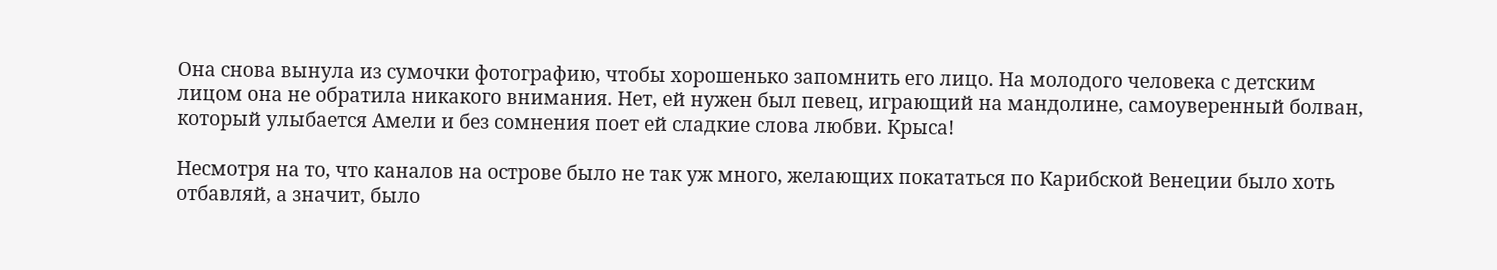Она снова вынула из сумочки фотографию, чтобы хорошенько запомнить его лицо. На молодого человека с детским лицом она не обратила никакого внимания. Нет, ей нужен был певец, играющий на мандолине, самоуверенный болван, который улыбается Амели и без сомнения поет ей сладкие слова любви. Крыса!

Несмотря на то, что каналов на острове было не так уж много, желающих покататься по Карибской Венеции было хоть отбавляй, а значит, было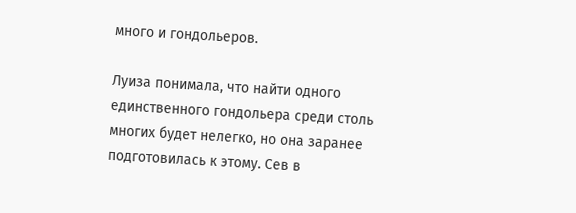много и гондольеров.

Луиза понимала, что найти одного единственного гондольера среди столь многих будет нелегко, но она заранее подготовилась к этому. Сев в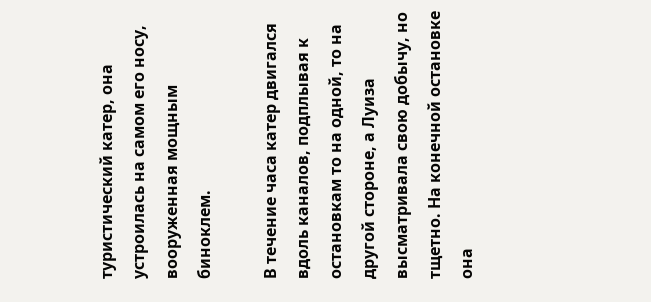туристический катер, она устроилась на самом его носу, вооруженная мощным биноклем.

В течение часа катер двигался вдоль каналов, подплывая к остановкам то на одной, то на другой стороне, а Луиза высматривала свою добычу, но тщетно. На конечной остановке она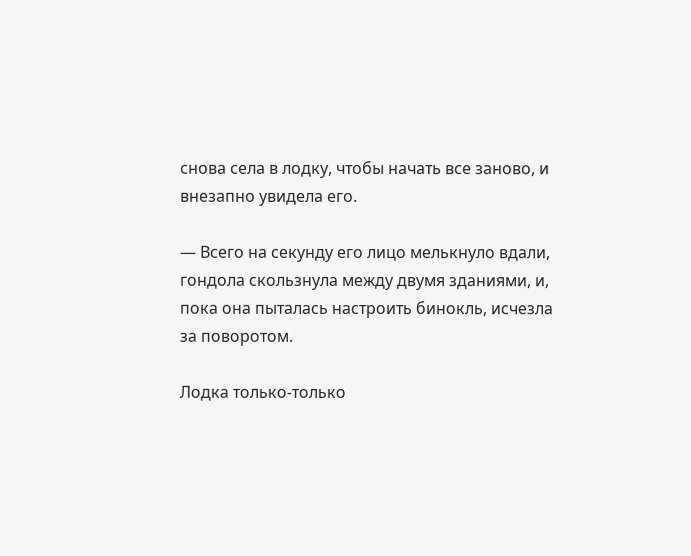снова села в лодку, чтобы начать все заново, и внезапно увидела его.

— Всего на секунду его лицо мелькнуло вдали, гондола скользнула между двумя зданиями, и, пока она пыталась настроить бинокль, исчезла за поворотом.

Лодка только-только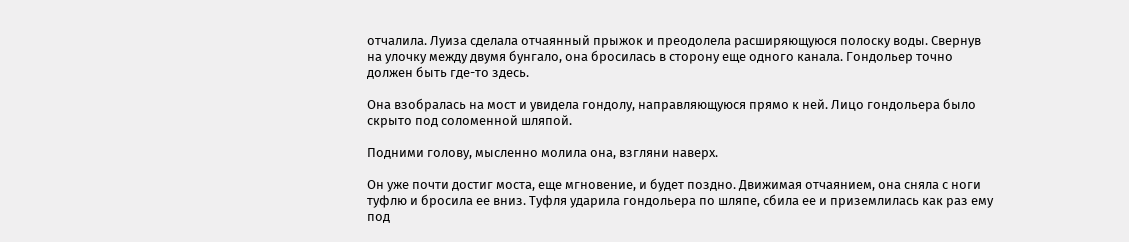отчалила. Луиза сделала отчаянный прыжок и преодолела расширяющуюся полоску воды. Свернув на улочку между двумя бунгало, она бросилась в сторону еще одного канала. Гондольер точно должен быть где-то здесь.

Она взобралась на мост и увидела гондолу, направляющуюся прямо к ней. Лицо гондольера было скрыто под соломенной шляпой.

Подними голову, мысленно молила она, взгляни наверх.

Он уже почти достиг моста, еще мгновение, и будет поздно. Движимая отчаянием, она сняла с ноги туфлю и бросила ее вниз. Туфля ударила гондольера по шляпе, сбила ее и приземлилась как раз ему под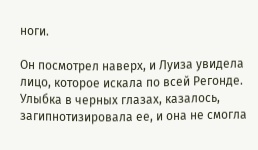ноги.

Он посмотрел наверх, и Луиза увидела лицо, которое искала по всей Регонде. Улыбка в черных глазах, казалось, загипнотизировала ее, и она не смогла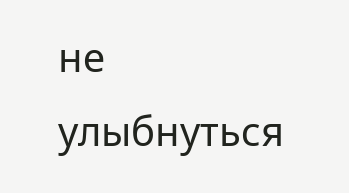не улыбнуться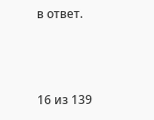в ответ.



16 из 139